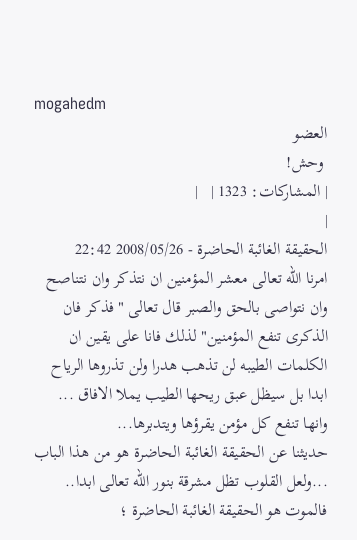mogahedm
العضو
 وحش!
| المشاركات: 1323 |   |
|
الحقيقة الغائبة الحاضرة - 2008/05/26 22:42
امرنا الله تعالى معشر المؤمنين ان نتذكر وان نتناصح وان نتواصى بالحق والصبر قال تعالى "فذكر فان الذكرى تنفع المؤمنين" لذلك فانا على يقين ان الكلمات الطيبه لن تذهب هدرا ولن تذروها الرياح ابدا بل سيظل عبق ريحها الطيب يملا الافاق ... وانها تنفع كل مؤمن يقرؤها ويتدبرها...
حديثنا عن الحقيقة الغائبة الحاضرة هو من هذا الباب ...ولعل القلوب تظل مشرقة بنور الله تعالى ابدا..
فالموت هو الحقيقة الغائبة الحاضرة ؛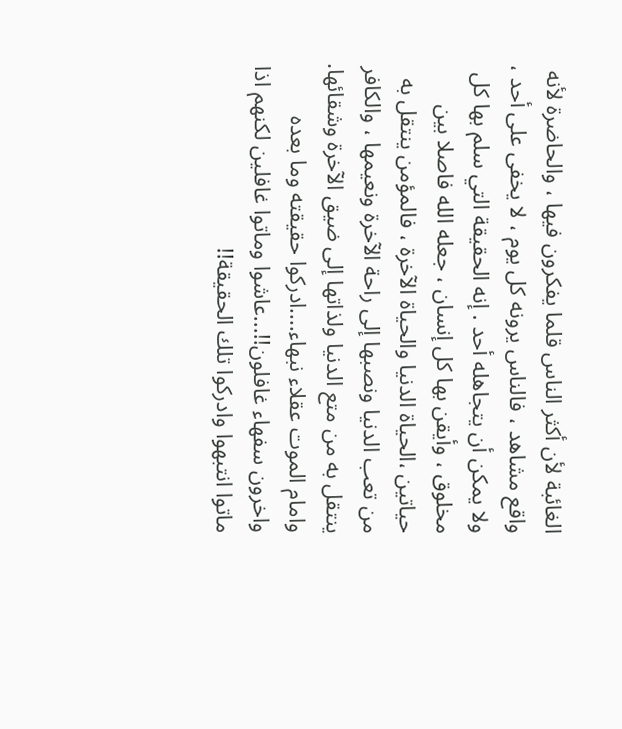الغائبة لأن أكثر الناس قلما يفكرون فيها ، والحاضرة لأنه واقع مشاهد ، فالناس يرونه كل يوم ، لا يخفى على أحد ، ولا يمكن أن يتجاهله أحد . إنه الحقيقة التي سلم بها كل مخلوق ، وأيقن بها كل إنسان ، جعله الله فاصلا بين حياتين ،الحياة الدنيا والحياة الآخرة ، فالمؤمن ينتقل به من تعب الدنيا ونصبها إلى راحة الآخرة ونعيمها ، والكافر ينتقل به من متع الدنيا ولذاتها إلى ضيق الآخرة وشقائها. وامام الموت عقلاء نبهاء....ادركوا حقيقته وما بعده واخرون سفهاء غافلون!!...عاشوا وماتوا غافلين لكنهم اذا ماتوا انتبهوا وادركوا تلك الحقيقة!!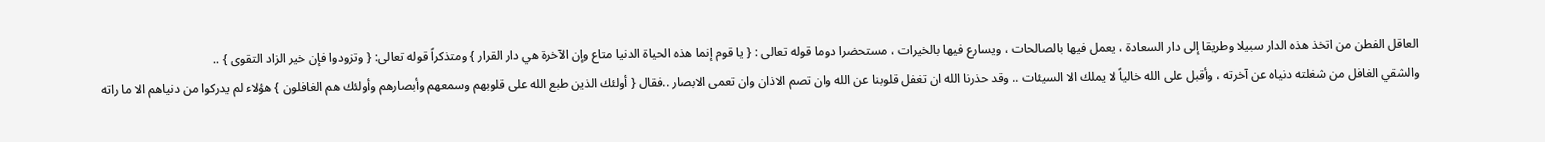العاقل الفطن من اتخذ هذه الدار سبيلا وطريقا إلى دار السعادة ، يعمل فيها بالصالحات ، ويسارع فيها بالخيرات ، مستحضرا دوما قوله تعالى : { يا قوم إنما هذه الحياة الدنيا متاع وإن الآخرة هي دار القرار } ومتذكراً قوله تعالى: { وتزودوا فإن خير الزاد التقوى } ..
والشقي الغافل من شغلته دنياه عن آخرته ، وأقبل على الله خالياً لا يملك الا السيئات .. وقد حذرنا الله ان تغفل قلوبنا عن الله وان تصم الاذان وان تعمى الابصار ..فقال { أولئك الذين طبع الله على قلوبهم وسمعهم وأبصارهم وأولئك هم الغافلون } هؤلاء لم يدركوا من دنياهم الا ما راته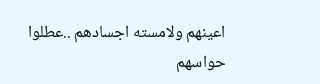اعينهم ولامسته اجسادهم ..عطلوا حواسهم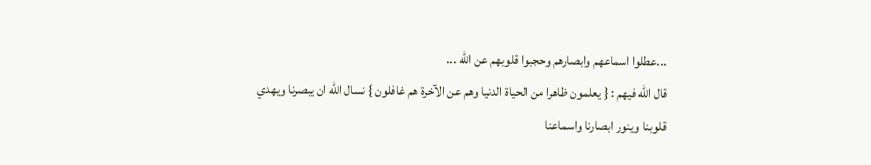...عطلوا اسماعهم وابصارهم وحجبوا قلوبهم عن الله ...
قال الله فيهم : { يعلمون ظاهرا من الحياة الدنيا وهم عن الآخرة هم غافلون } نسال الله ان يبصرنا ويهدي قلوبنا وينور ابصارنا واسماعنا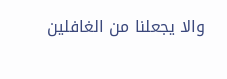والا يجعلنا من الغافلين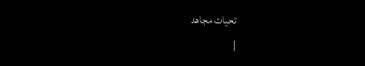تحيات مجاهد
|